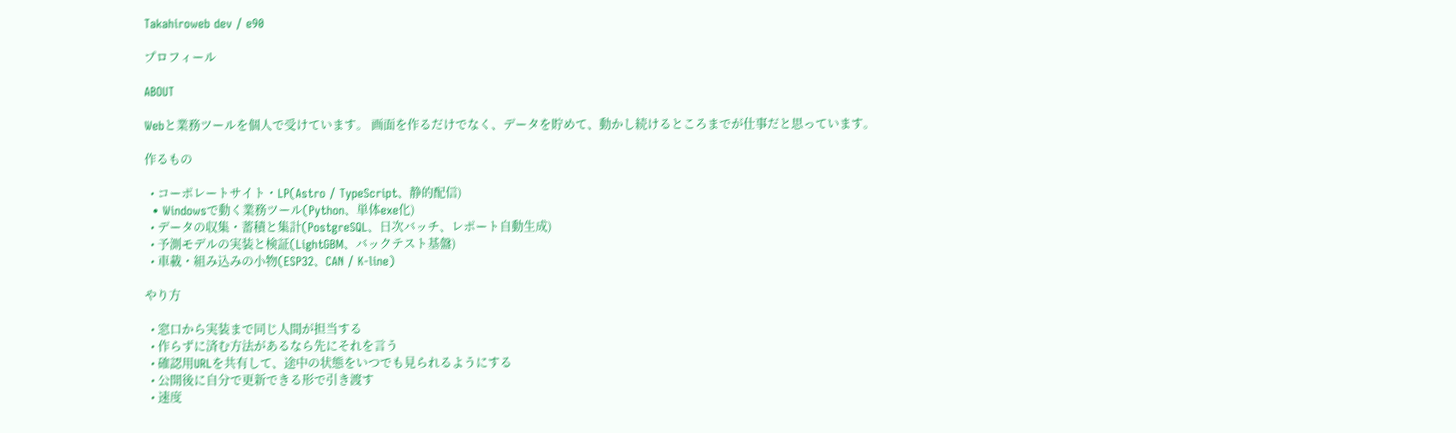Takahiroweb dev / e90

プロフィール

ABOUT

Webと業務ツールを個人で受けています。 画面を作るだけでなく、データを貯めて、動かし続けるところまでが仕事だと思っています。

作るもの

  • コーポレートサイト・LP(Astro / TypeScript、静的配信)
  • Windowsで動く業務ツール(Python、単体exe化)
  • データの収集・蓄積と集計(PostgreSQL、日次バッチ、レポート自動生成)
  • 予測モデルの実装と検証(LightGBM、バックテスト基盤)
  • 車載・組み込みの小物(ESP32、CAN / K-line)

やり方

  • 窓口から実装まで同じ人間が担当する
  • 作らずに済む方法があるなら先にそれを言う
  • 確認用URLを共有して、途中の状態をいつでも見られるようにする
  • 公開後に自分で更新できる形で引き渡す
  • 速度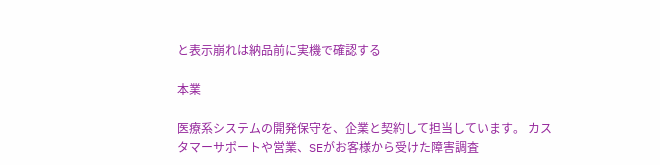と表示崩れは納品前に実機で確認する

本業

医療系システムの開発保守を、企業と契約して担当しています。 カスタマーサポートや営業、SEがお客様から受けた障害調査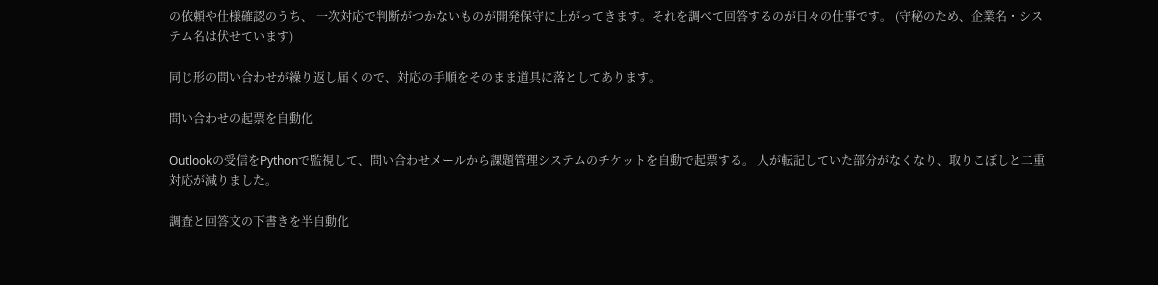の依頼や仕様確認のうち、 一次対応で判断がつかないものが開発保守に上がってきます。それを調べて回答するのが日々の仕事です。 (守秘のため、企業名・システム名は伏せています)

同じ形の問い合わせが繰り返し届くので、対応の手順をそのまま道具に落としてあります。

問い合わせの起票を自動化

Outlookの受信をPythonで監視して、問い合わせメールから課題管理システムのチケットを自動で起票する。 人が転記していた部分がなくなり、取りこぼしと二重対応が減りました。

調査と回答文の下書きを半自動化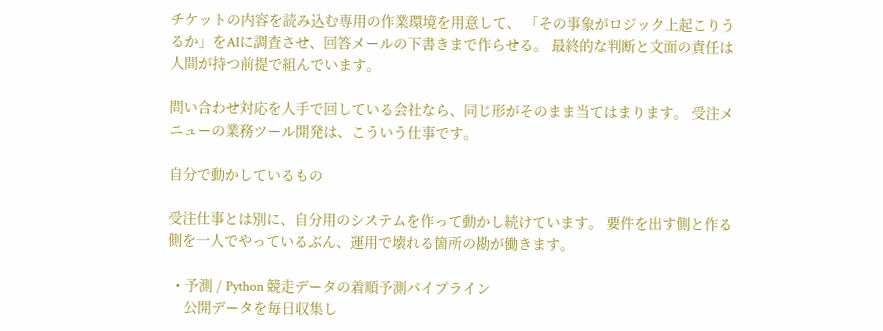チケットの内容を読み込む専用の作業環境を用意して、 「その事象がロジック上起こりうるか」をAIに調査させ、回答メールの下書きまで作らせる。 最終的な判断と文面の責任は人間が持つ前提で組んでいます。

問い合わせ対応を人手で回している会社なら、同じ形がそのまま当てはまります。 受注メニューの業務ツール開発は、こういう仕事です。

自分で動かしているもの

受注仕事とは別に、自分用のシステムを作って動かし続けています。 要件を出す側と作る側を一人でやっているぶん、運用で壊れる箇所の勘が働きます。

  • 予測 / Python 競走データの着順予測パイプライン
    公開データを毎日収集し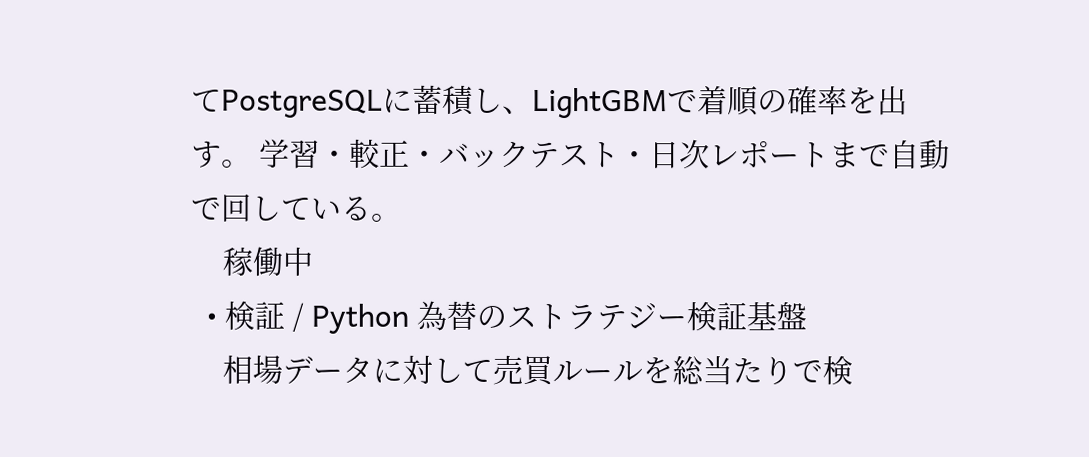てPostgreSQLに蓄積し、LightGBMで着順の確率を出す。 学習・較正・バックテスト・日次レポートまで自動で回している。
    稼働中
  • 検証 / Python 為替のストラテジー検証基盤
    相場データに対して売買ルールを総当たりで検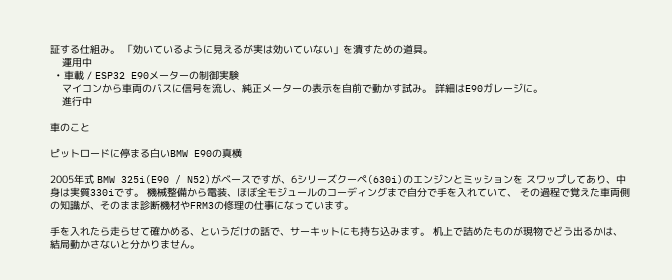証する仕組み。 「効いているように見えるが実は効いていない」を潰すための道具。
    運用中
  • 車載 / ESP32 E90メーターの制御実験
    マイコンから車両のバスに信号を流し、純正メーターの表示を自前で動かす試み。 詳細はE90ガレージに。
    進行中

車のこと

ピットロードに停まる白いBMW E90の真横

2005年式 BMW 325i(E90 / N52)がベースですが、6シリーズクーペ(630i)のエンジンとミッションを スワップしてあり、中身は実質330iです。 機械整備から電装、ほぼ全モジュールのコーディングまで自分で手を入れていて、 その過程で覚えた車両側の知識が、そのまま診断機材やFRM3の修理の仕事になっています。

手を入れたら走らせて確かめる、というだけの話で、サーキットにも持ち込みます。 机上で詰めたものが現物でどう出るかは、結局動かさないと分かりません。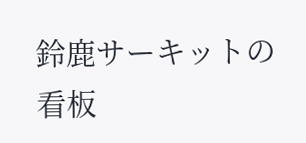鈴鹿サーキットの看板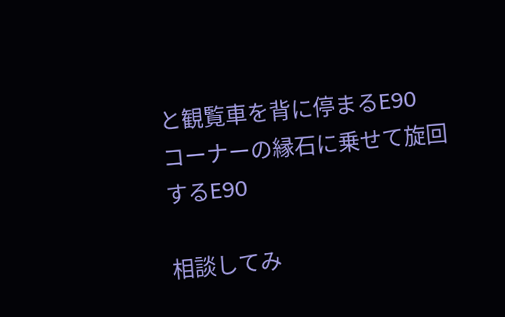と観覧車を背に停まるE90
コーナーの縁石に乗せて旋回するE90

相談してみ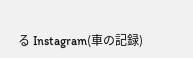る Instagram(車の記録)